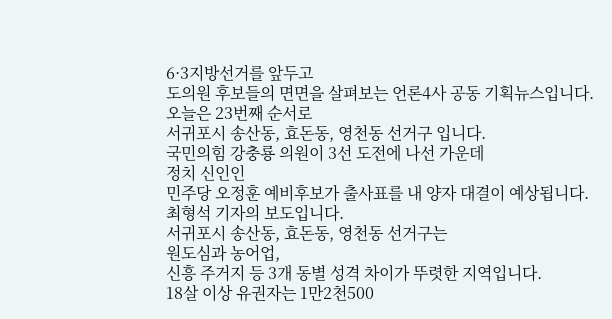6·3지방선거를 앞두고
도의원 후보들의 면면을 살펴보는 언론4사 공동 기획뉴스입니다.
오늘은 23번째 순서로
서귀포시 송산동, 효돈동, 영천동 선거구 입니다.
국민의힘 강충룡 의원이 3선 도전에 나선 가운데
정치 신인인
민주당 오정훈 예비후보가 출사표를 내 양자 대결이 예상됩니다.
최형석 기자의 보도입니다.
서귀포시 송산동, 효돈동, 영천동 선거구는
원도심과 농어업,
신흥 주거지 등 3개 동별 성격 차이가 뚜렷한 지역입니다.
18살 이상 유권자는 1만2천500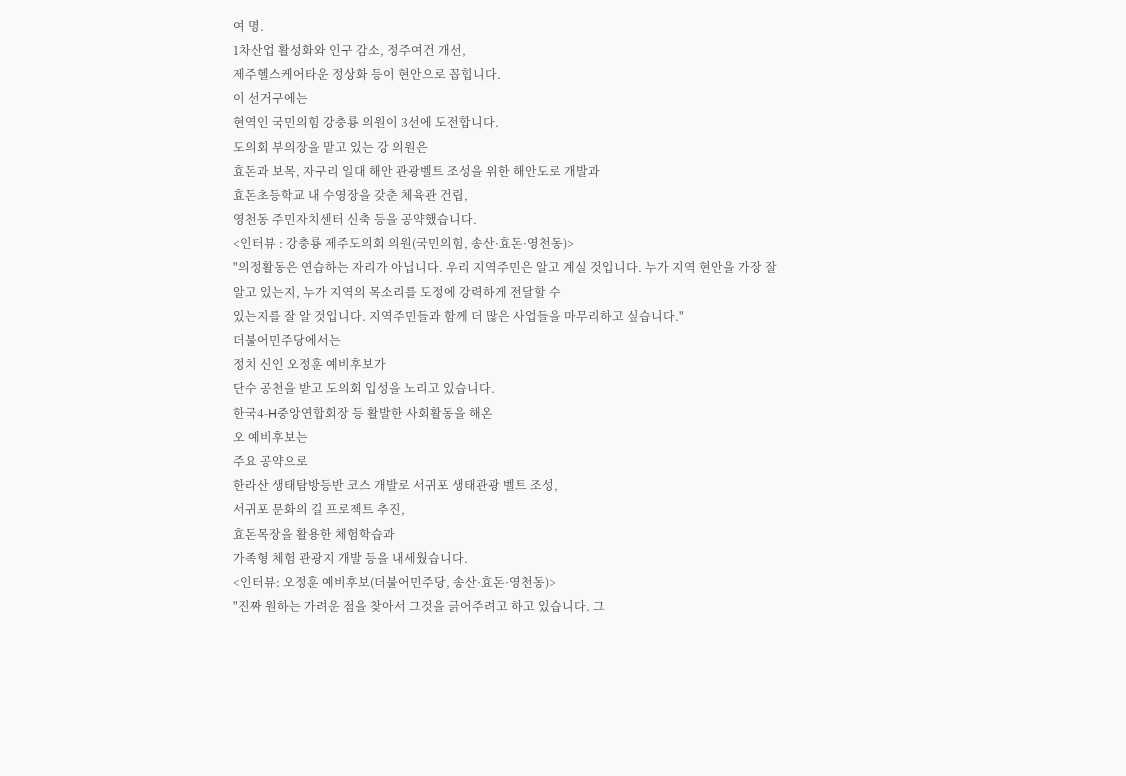여 명.
1차산업 활성화와 인구 감소, 정주여건 개선,
제주헬스케어타운 정상화 등이 현안으로 꼽힙니다.
이 선거구에는
현역인 국민의힘 강충룡 의원이 3선에 도전합니다.
도의회 부의장을 맡고 있는 강 의원은
효돈과 보목, 자구리 일대 해안 관광벨트 조성을 위한 해안도로 개발과
효돈초등학교 내 수영장을 갖춘 체육관 건립,
영천동 주민자치센터 신축 등을 공약했습니다.
<인터뷰 : 강충룡 제주도의회 의원(국민의힘, 송산·효돈·영천동)>
"의정활동은 연습하는 자리가 아닙니다. 우리 지역주민은 알고 계실 것입니다. 누가 지역 현안을 가장 잘 알고 있는지, 누가 지역의 목소리를 도정에 강력하게 전달할 수
있는지를 잘 알 것입니다. 지역주민들과 함께 더 많은 사업들을 마무리하고 싶습니다."
더불어민주당에서는
정치 신인 오정훈 예비후보가
단수 공천을 받고 도의회 입성을 노리고 있습니다.
한국4-H중앙연합회장 등 활발한 사회활동을 해온
오 예비후보는
주요 공약으로
한라산 생태탐방등반 코스 개발로 서귀포 생태관광 벨트 조성,
서귀포 문화의 길 프로젝트 추진,
효돈목장을 활용한 체험학습과
가족형 체험 관광지 개발 등을 내세웠습니다.
<인터뷰: 오정훈 예비후보(더불어민주당, 송산·효돈·영천동)>
"진짜 원하는 가려운 점을 찾아서 그것을 긁어주려고 하고 있습니다. 그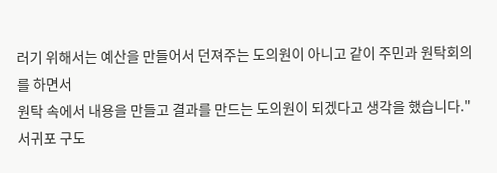러기 위해서는 예산을 만들어서 던져주는 도의원이 아니고 같이 주민과 원탁회의를 하면서
원탁 속에서 내용을 만들고 결과를 만드는 도의원이 되겠다고 생각을 했습니다."
서귀포 구도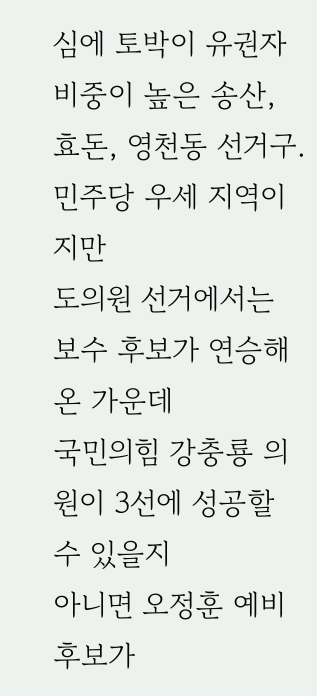심에 토박이 유권자 비중이 높은 송산, 효돈, 영천동 선거구.
민주당 우세 지역이지만
도의원 선거에서는
보수 후보가 연승해온 가운데
국민의힘 강충룡 의원이 3선에 성공할 수 있을지
아니면 오정훈 예비후보가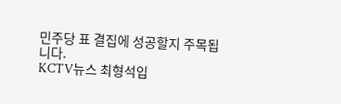민주당 표 결집에 성공할지 주목됩니다.
KCTV뉴스 최형석입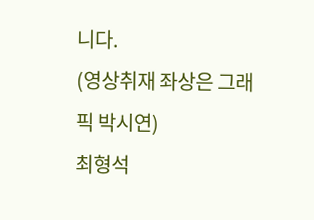니다.
(영상취재 좌상은 그래픽 박시연)
최형석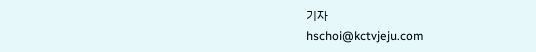기자
hschoi@kctvjeju.com